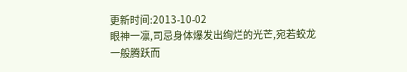更新时间:2013-10-02
眼神一凛,司忌身体爆发出绚烂的光芒,宛若蛟龙一般腾跃而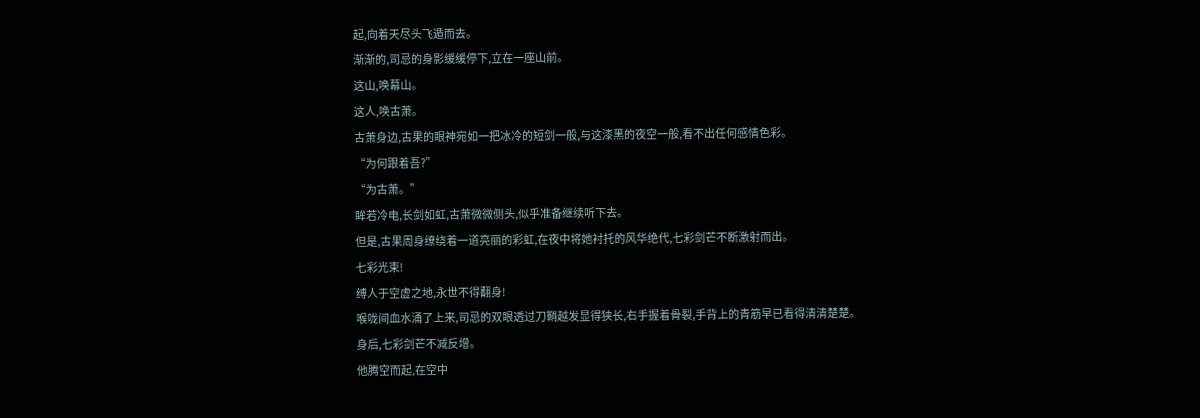起,向着天尽头飞遁而去。
渐渐的,司忌的身影缓缓停下,立在一座山前。
这山,唤幕山。
这人,唤古萧。
古萧身边,古果的眼神宛如一把冰冷的短剑一般,与这漆黑的夜空一般,看不出任何感情色彩。
“为何跟着吾?”
“为古萧。”
眸若冷电,长剑如虹,古萧微微侧头,似乎准备继续听下去。
但是,古果周身缭绕着一道亮丽的彩虹,在夜中将她衬托的风华绝代,七彩剑芒不断激射而出。
七彩光束!
缚人于空虚之地,永世不得翻身!
喉咙间血水涌了上来,司忌的双眼透过刀鞘越发显得狭长,右手握着骨裂,手背上的青筋早已看得清清楚楚。
身后,七彩剑芒不减反增。
他腾空而起,在空中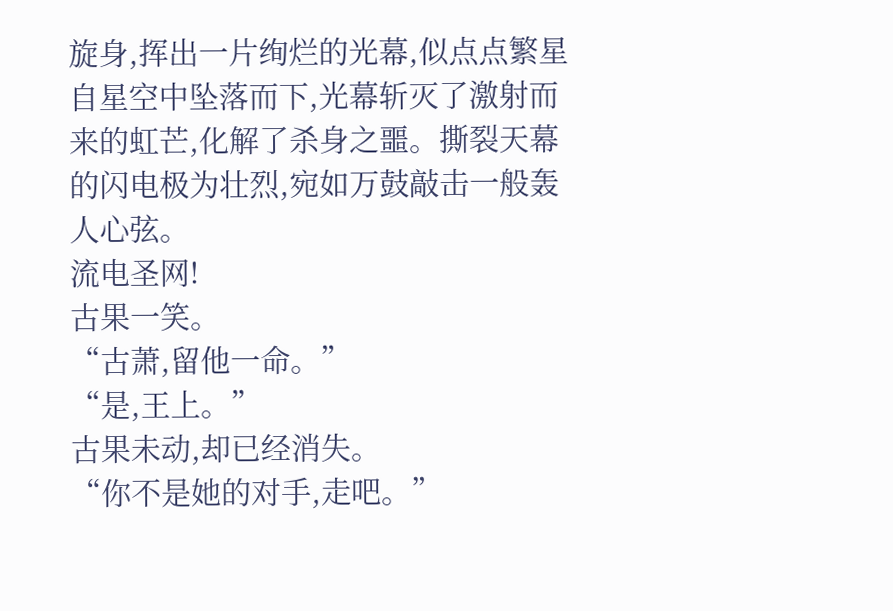旋身,挥出一片绚烂的光幕,似点点繁星自星空中坠落而下,光幕斩灭了激射而来的虹芒,化解了杀身之噩。撕裂天幕的闪电极为壮烈,宛如万鼓敲击一般轰人心弦。
流电圣网!
古果一笑。
“古萧,留他一命。”
“是,王上。”
古果未动,却已经消失。
“你不是她的对手,走吧。”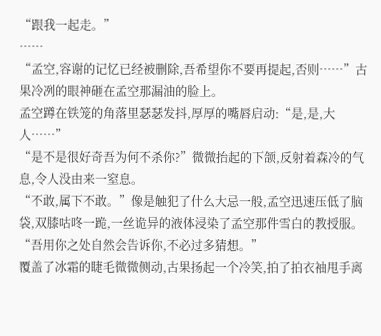“跟我一起走。”
……
“孟空,容谢的记忆已经被删除,吾希望你不要再提起,否则……”古果冷冽的眼神砸在孟空那漏油的脸上。
孟空蹲在铁笼的角落里瑟瑟发抖,厚厚的嘴唇启动:“是,是,大人……”
“是不是很好奇吾为何不杀你?”微微抬起的下颌,反射着森冷的气息,令人没由来一窒息。
“不敢,属下不敢。”像是触犯了什么大忌一般,孟空迅速压低了脑袋,双膝咕咚一跪,一丝诡异的液体浸染了孟空那件雪白的教授服。
“吾用你之处自然会告诉你,不必过多猜想。”
覆盖了冰霜的睫毛微微侧动,古果扬起一个冷笑,拍了拍衣袖甩手离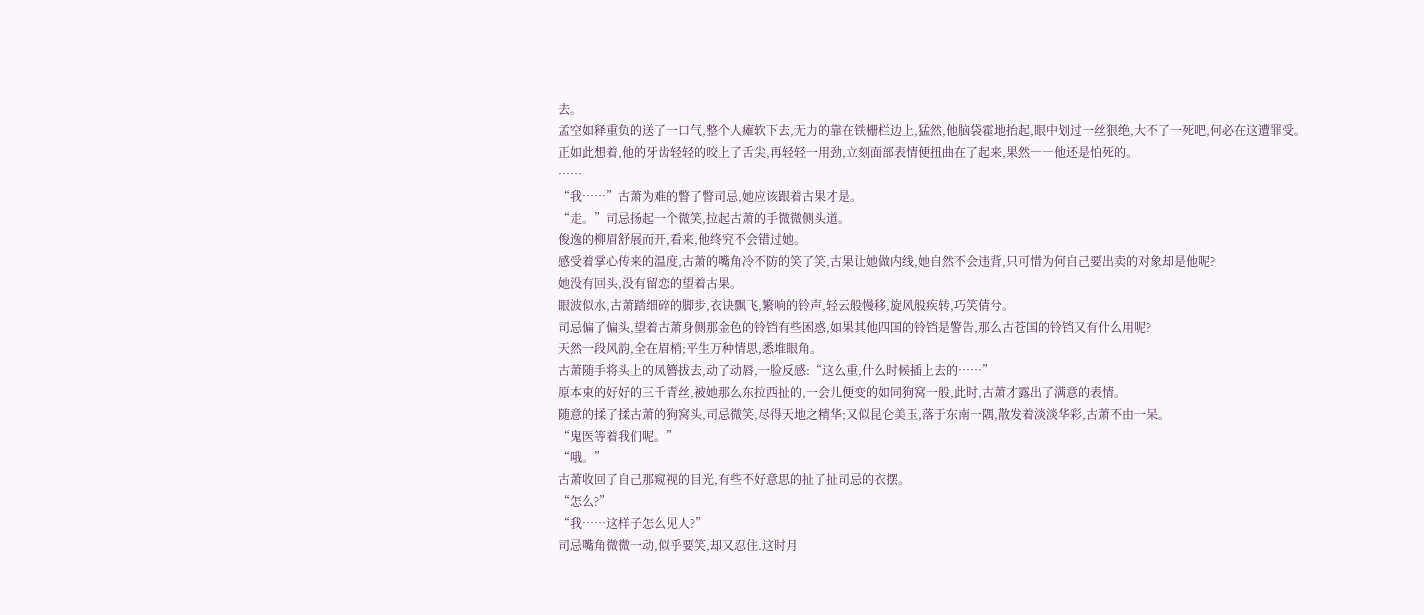去。
孟空如释重负的送了一口气,整个人瘫软下去,无力的靠在铁栅栏边上,猛然,他脑袋霍地抬起,眼中划过一丝狠绝,大不了一死吧,何必在这遭罪受。
正如此想着,他的牙齿轻轻的咬上了舌尖,再轻轻一用劲,立刻面部表情便扭曲在了起来,果然――他还是怕死的。
……
“我……”古萧为难的瞥了瞥司忌,她应该跟着古果才是。
“走。”司忌扬起一个微笑,拉起古萧的手微微侧头道。
俊逸的柳眉舒展而开,看来,他终究不会错过她。
感受着掌心传来的温度,古萧的嘴角冷不防的笑了笑,古果让她做内线,她自然不会违背,只可惜为何自己要出卖的对象却是他呢?
她没有回头,没有留恋的望着古果。
眼波似水,古萧踏细碎的脚步,衣诀飘飞,繁响的铃声,轻云般慢移,旋风般疾转,巧笑倩兮。
司忌偏了偏头,望着古萧身侧那金色的铃铛有些困惑,如果其他四国的铃铛是警告,那么古苍国的铃铛又有什么用呢?
天然一段风韵,全在眉梢;平生万种情思,悉堆眼角。
古萧随手将头上的凤簪拔去,动了动唇,一脸反感:“这么重,什么时候插上去的……”
原本束的好好的三千青丝,被她那么东拉西扯的,一会儿便变的如同狗窝一般,此时,古萧才露出了满意的表情。
随意的揉了揉古萧的狗窝头,司忌微笑,尽得天地之精华;又似昆仑美玉,落于东南一隅,散发着淡淡华彩,古萧不由一呆。
“鬼医等着我们呢。”
“哦。”
古萧收回了自己那窥视的目光,有些不好意思的扯了扯司忌的衣摆。
“怎么?”
“我……这样子怎么见人?”
司忌嘴角微微一动,似乎要笑,却又忍住.这时月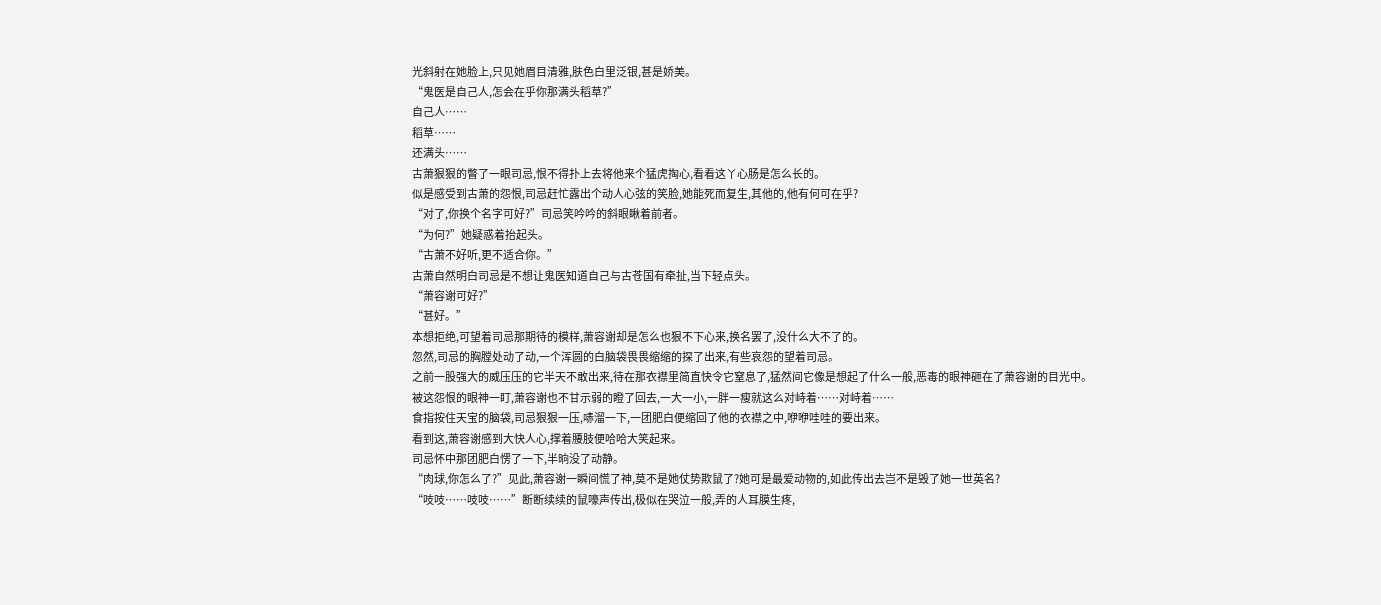光斜射在她脸上,只见她眉目清雅,肤色白里泛银,甚是娇美。
“鬼医是自己人,怎会在乎你那满头稻草?”
自己人……
稻草……
还满头……
古萧狠狠的瞥了一眼司忌,恨不得扑上去将他来个猛虎掏心,看看这丫心肠是怎么长的。
似是感受到古萧的怨恨,司忌赶忙露出个动人心弦的笑脸,她能死而复生,其他的,他有何可在乎?
“对了,你换个名字可好?”司忌笑吟吟的斜眼瞅着前者。
“为何?”她疑惑着抬起头。
“古萧不好听,更不适合你。”
古萧自然明白司忌是不想让鬼医知道自己与古苍国有牵扯,当下轻点头。
“萧容谢可好?”
“甚好。”
本想拒绝,可望着司忌那期待的模样,萧容谢却是怎么也狠不下心来,换名罢了,没什么大不了的。
忽然,司忌的胸膛处动了动,一个浑圆的白脑袋畏畏缩缩的探了出来,有些哀怨的望着司忌。
之前一股强大的威压压的它半天不敢出来,待在那衣襟里简直快令它窒息了,猛然间它像是想起了什么一般,恶毒的眼神砸在了萧容谢的目光中。
被这怨恨的眼神一盯,萧容谢也不甘示弱的瞪了回去,一大一小,一胖一瘦就这么对峙着……对峙着……
食指按住天宝的脑袋,司忌狠狠一压,哧溜一下,一团肥白便缩回了他的衣襟之中,咿咿哇哇的要出来。
看到这,萧容谢感到大快人心,撑着腰肢便哈哈大笑起来。
司忌怀中那团肥白愣了一下,半晌没了动静。
“肉球,你怎么了?”见此,萧容谢一瞬间慌了神,莫不是她仗势欺鼠了?她可是最爱动物的,如此传出去岂不是毁了她一世英名?
“吱吱……吱吱……”断断续续的鼠嚎声传出,极似在哭泣一般,弄的人耳膜生疼,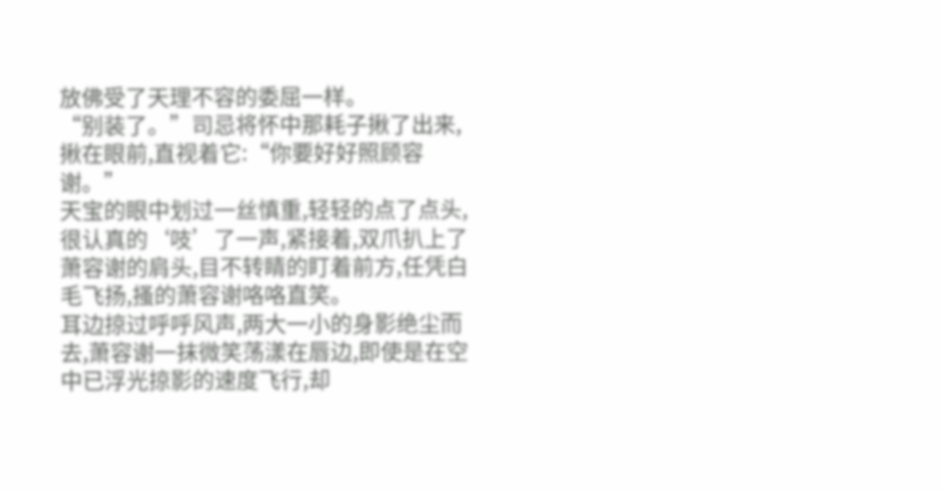放佛受了天理不容的委屈一样。
“别装了。”司忌将怀中那耗子揪了出来,揪在眼前,直视着它:“你要好好照顾容谢。”
天宝的眼中划过一丝慎重,轻轻的点了点头,很认真的‘吱’了一声,紧接着,双爪扒上了萧容谢的肩头,目不转睛的盯着前方,任凭白毛飞扬,搔的萧容谢咯咯直笑。
耳边掠过呼呼风声,两大一小的身影绝尘而去,萧容谢一抹微笑荡漾在唇边,即使是在空中已浮光掠影的速度飞行,却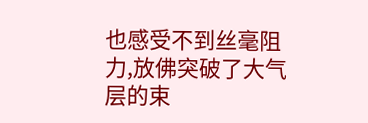也感受不到丝毫阻力,放佛突破了大气层的束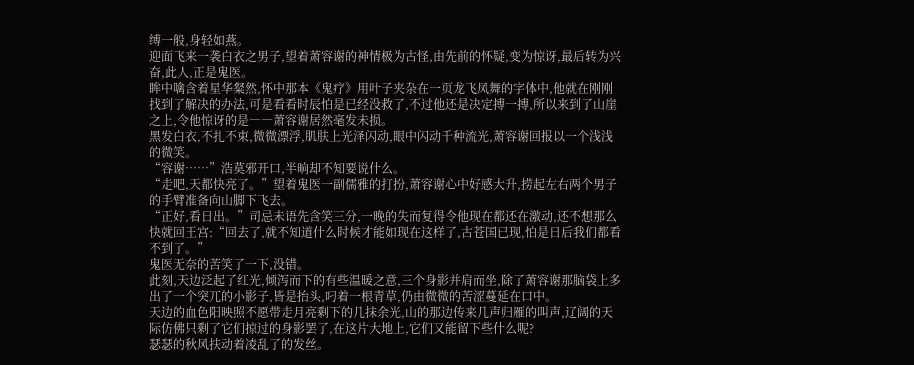缚一般,身轻如燕。
迎面飞来一袭白衣之男子,望着萧容谢的神情极为古怪,由先前的怀疑,变为惊讶,最后转为兴奋,此人,正是鬼医。
眸中噙含着星华粲然,怀中那本《鬼疗》用叶子夹杂在一页龙飞凤舞的字体中,他就在刚刚找到了解决的办法,可是看看时辰怕是已经没救了,不过他还是决定搏一搏,所以来到了山崖之上,令他惊讶的是――萧容谢居然毫发未损。
黑发白衣,不扎不束,微微漂浮,肌肤上光泽闪动,眼中闪动千种流光,萧容谢回报以一个浅浅的微笑。
“容谢……”浩莫邪开口,半晌却不知要说什么。
“走吧,天都快亮了。”望着鬼医一副儒雅的打扮,萧容谢心中好感大升,捞起左右两个男子的手臂准备向山脚下飞去。
“正好,看日出。”司忌未语先含笑三分,一晚的失而复得令他现在都还在激动,还不想那么快就回王宫:“回去了,就不知道什么时候才能如现在这样了,古苍国已现,怕是日后我们都看不到了。”
鬼医无奈的苦笑了一下,没错。
此刻,天边泛起了红光,倾泻而下的有些温暖之意,三个身影并肩而坐,除了萧容谢那脑袋上多出了一个突兀的小影子,皆是抬头,叼着一根青草,仍由微微的苦涩蔓延在口中。
天边的血色阳映照不愿带走月亮剩下的几抹余光,山的那边传来几声归雁的叫声,辽阔的天际仿佛只剩了它们掠过的身影罢了,在这片大地上,它们又能留下些什么呢?
瑟瑟的秋风扶动着凌乱了的发丝。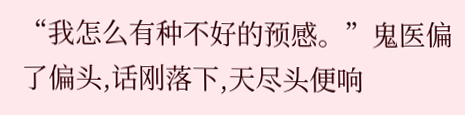“我怎么有种不好的预感。”鬼医偏了偏头,话刚落下,天尽头便响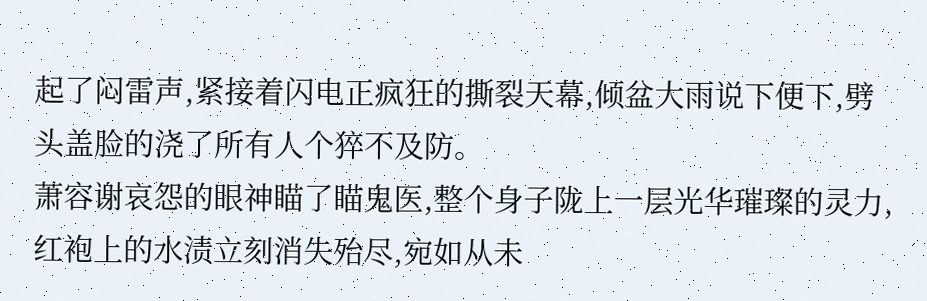起了闷雷声,紧接着闪电正疯狂的撕裂天幕,倾盆大雨说下便下,劈头盖脸的浇了所有人个猝不及防。
萧容谢哀怨的眼神瞄了瞄鬼医,整个身子陇上一层光华璀璨的灵力,红袍上的水渍立刻消失殆尽,宛如从未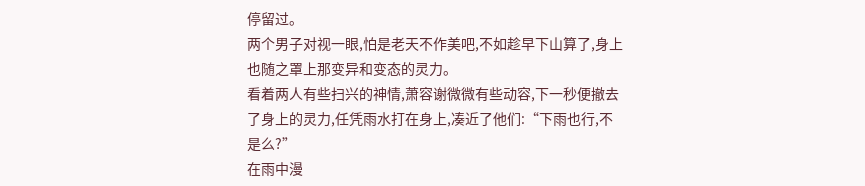停留过。
两个男子对视一眼,怕是老天不作美吧,不如趁早下山算了,身上也随之罩上那变异和变态的灵力。
看着两人有些扫兴的神情,萧容谢微微有些动容,下一秒便撤去了身上的灵力,任凭雨水打在身上,凑近了他们:“下雨也行,不是么?”
在雨中漫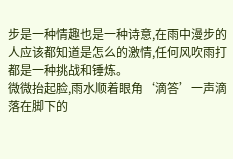步是一种情趣也是一种诗意,在雨中漫步的人应该都知道是怎么的激情,任何风吹雨打都是一种挑战和锤炼。
微微抬起脸,雨水顺着眼角‘滴答’一声滴落在脚下的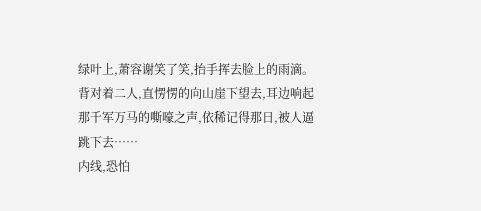绿叶上,萧容谢笑了笑,抬手挥去脸上的雨滴。
背对着二人,直愣愣的向山崖下望去,耳边响起那千军万马的嘶嚎之声,依稀记得那日,被人逼跳下去……
内线,恐怕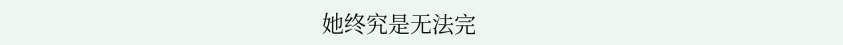她终究是无法完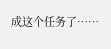成这个任务了……